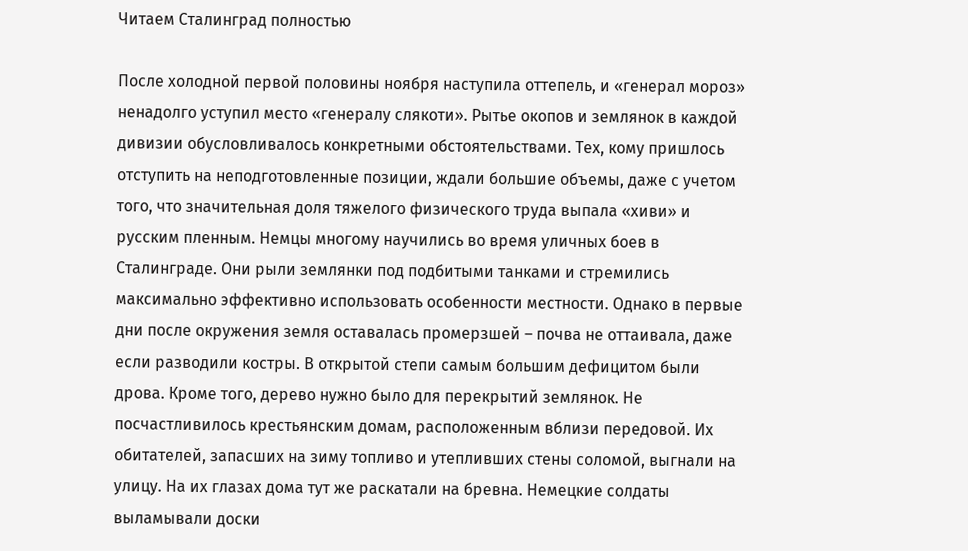Читаем Сталинград полностью

После холодной первой половины ноября наступила оттепель, и «генерал мороз» ненадолго уступил место «генералу слякоти». Рытье окопов и землянок в каждой дивизии обусловливалось конкретными обстоятельствами. Тех, кому пришлось отступить на неподготовленные позиции, ждали большие объемы, даже с учетом того, что значительная доля тяжелого физического труда выпала «хиви» и русским пленным. Немцы многому научились во время уличных боев в Сталинграде. Они рыли землянки под подбитыми танками и стремились максимально эффективно использовать особенности местности. Однако в первые дни после окружения земля оставалась промерзшей – почва не оттаивала, даже если разводили костры. В открытой степи самым большим дефицитом были дрова. Кроме того, дерево нужно было для перекрытий землянок. Не посчастливилось крестьянским домам, расположенным вблизи передовой. Их обитателей, запасших на зиму топливо и утепливших стены соломой, выгнали на улицу. На их глазах дома тут же раскатали на бревна. Немецкие солдаты выламывали доски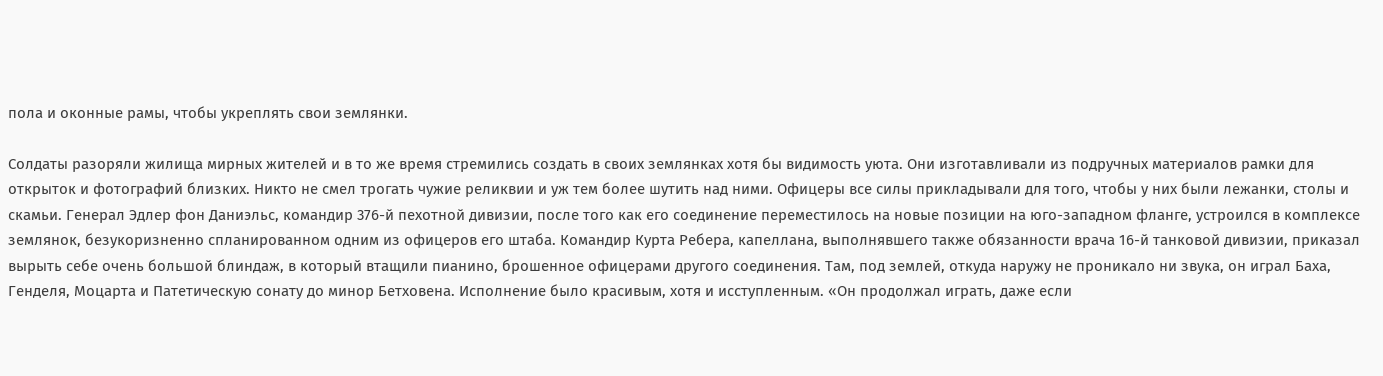пола и оконные рамы, чтобы укреплять свои землянки.

Солдаты разоряли жилища мирных жителей и в то же время стремились создать в своих землянках хотя бы видимость уюта. Они изготавливали из подручных материалов рамки для открыток и фотографий близких. Никто не смел трогать чужие реликвии и уж тем более шутить над ними. Офицеры все силы прикладывали для того, чтобы у них были лежанки, столы и скамьи. Генерал Эдлер фон Даниэльс, командир 376-й пехотной дивизии, после того как его соединение переместилось на новые позиции на юго-западном фланге, устроился в комплексе землянок, безукоризненно спланированном одним из офицеров его штаба. Командир Курта Ребера, капеллана, выполнявшего также обязанности врача 16-й танковой дивизии, приказал вырыть себе очень большой блиндаж, в который втащили пианино, брошенное офицерами другого соединения. Там, под землей, откуда наружу не проникало ни звука, он играл Баха, Генделя, Моцарта и Патетическую сонату до минор Бетховена. Исполнение было красивым, хотя и исступленным. «Он продолжал играть, даже если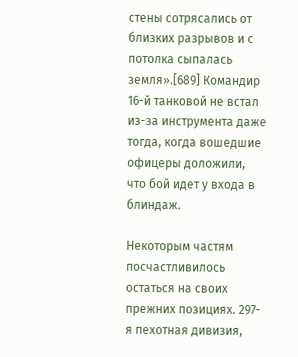стены сотрясались от близких разрывов и с потолка сыпалась земля».[689] Командир 16-й танковой не встал из-за инструмента даже тогда, когда вошедшие офицеры доложили, что бой идет у входа в блиндаж.

Некоторым частям посчастливилось остаться на своих прежних позициях. 297-я пехотная дивизия,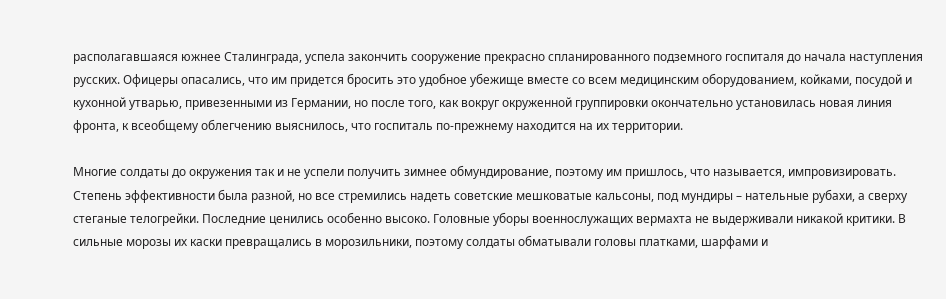располагавшаяся южнее Сталинграда, успела закончить сооружение прекрасно спланированного подземного госпиталя до начала наступления русских. Офицеры опасались, что им придется бросить это удобное убежище вместе со всем медицинским оборудованием, койками, посудой и кухонной утварью, привезенными из Германии, но после того, как вокруг окруженной группировки окончательно установилась новая линия фронта, к всеобщему облегчению выяснилось, что госпиталь по-прежнему находится на их территории.

Многие солдаты до окружения так и не успели получить зимнее обмундирование, поэтому им пришлось, что называется, импровизировать. Степень эффективности была разной, но все стремились надеть советские мешковатые кальсоны, под мундиры – нательные рубахи, а сверху стеганые телогрейки. Последние ценились особенно высоко. Головные уборы военнослужащих вермахта не выдерживали никакой критики. В сильные морозы их каски превращались в морозильники, поэтому солдаты обматывали головы платками, шарфами и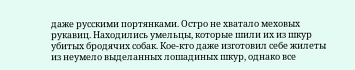даже русскими портянками. Остро не хватало меховых рукавиц. Находились умельцы, которые шили их из шкур убитых бродячих собак. Кое-кто даже изготовил себе жилеты из неумело выделанных лошадиных шкур, однако все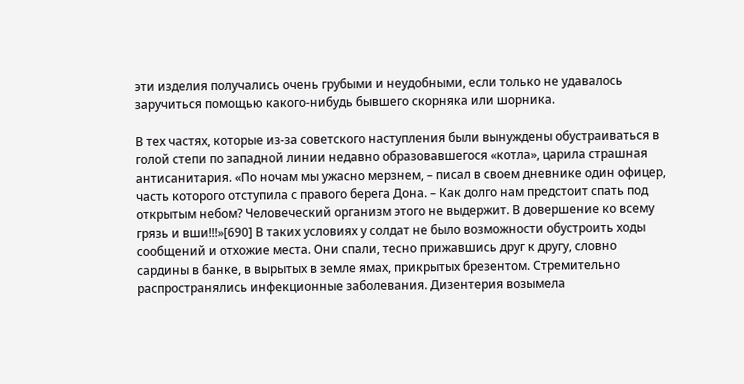эти изделия получались очень грубыми и неудобными, если только не удавалось заручиться помощью какого-нибудь бывшего скорняка или шорника.

В тех частях, которые из-за советского наступления были вынуждены обустраиваться в голой степи по западной линии недавно образовавшегося «котла», царила страшная антисанитария. «По ночам мы ужасно мерзнем, – писал в своем дневнике один офицер, часть которого отступила с правого берега Дона. – Как долго нам предстоит спать под открытым небом? Человеческий организм этого не выдержит. В довершение ко всему грязь и вши!!!»[690] В таких условиях у солдат не было возможности обустроить ходы сообщений и отхожие места. Они спали, тесно прижавшись друг к другу, словно сардины в банке, в вырытых в земле ямах, прикрытых брезентом. Стремительно распространялись инфекционные заболевания. Дизентерия возымела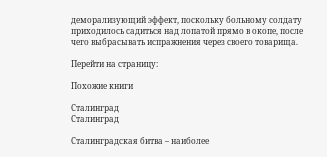деморализующий эффект, поскольку больному солдату приходилось садиться над лопатой прямо в окопе, после чего выбрасывать испражнения через своего товарища.

Перейти на страницу:

Похожие книги

Сталинград
Сталинград

Сталинградская битва – наиболее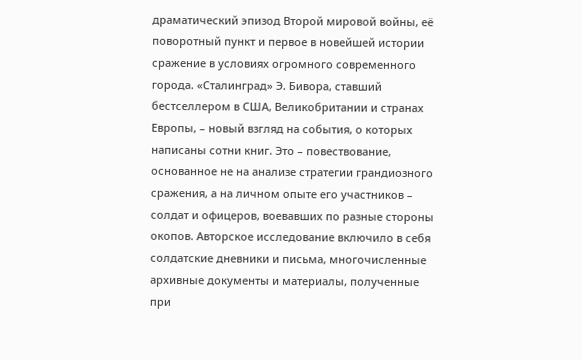драматический эпизод Второй мировой войны, её поворотный пункт и первое в новейшей истории сражение в условиях огромного современного города. «Сталинград» Э. Бивора, ставший бестселлером в США, Великобритании и странах Европы, – новый взгляд на события, о которых написаны сотни книг. Это – повествование, основанное не на анализе стратегии грандиозного сражения, а на личном опыте его участников – солдат и офицеров, воевавших по разные стороны окопов. Авторское исследование включило в себя солдатские дневники и письма, многочисленные архивные документы и материалы, полученные при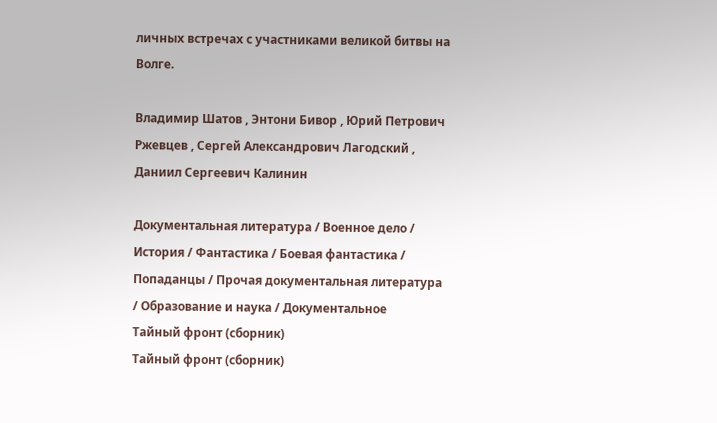личных встречах с участниками великой битвы на Волге.

Владимир Шатов , Энтони Бивор , Юрий Петрович Ржевцев , Сергей Александрович Лагодский , Даниил Сергеевич Калинин

Документальная литература / Военное дело / История / Фантастика / Боевая фантастика / Попаданцы / Прочая документальная литература / Образование и наука / Документальное
Тайный фронт (сборник)
Тайный фронт (сборник)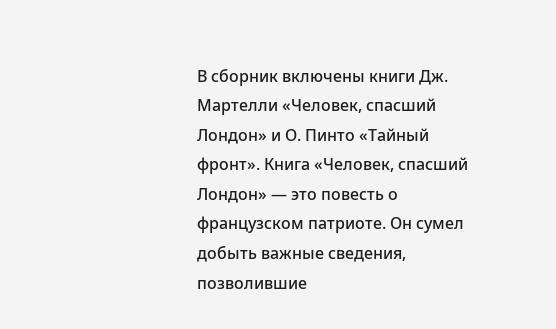В сборник включены книги Дж. Мартелли «Человек, спасший Лондон» и О. Пинто «Тайный фронт». Книга «Человек, спасший Лондон» — это повесть о французском патриоте. Он сумел добыть важные сведения, позволившие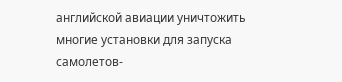английской авиации уничтожить многие установки для запуска самолетов-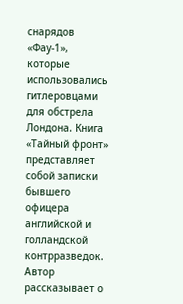снарядов «Фау-1», которые использовались гитлеровцами для обстрела Лондона. Книга «Тайный фронт» представляет собой записки бывшего офицера английской и голландской контрразведок. Автор рассказывает о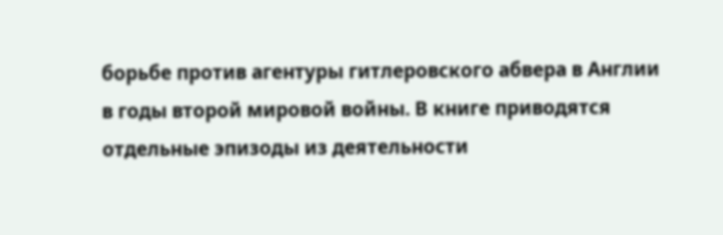борьбе против агентуры гитлеровского абвера в Англии в годы второй мировой войны. В книге приводятся отдельные эпизоды из деятельности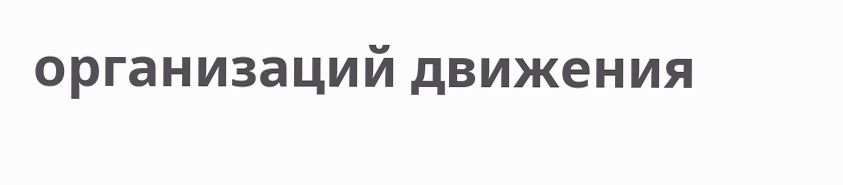организаций движения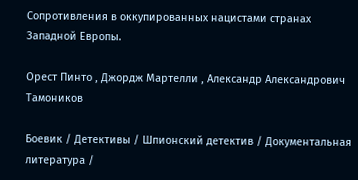Сопротивления в оккупированных нацистами странах Западной Европы.

Орест Пинто , Джордж Мартелли , Александр Александрович Тамоников

Боевик / Детективы / Шпионский детектив / Документальная литература /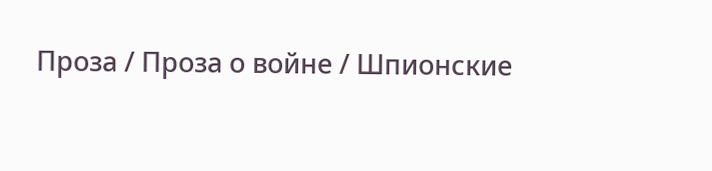Проза / Проза о войне / Шпионские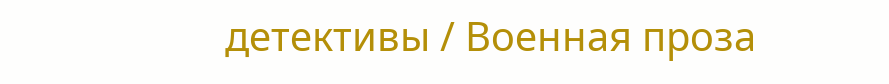детективы / Военная проза